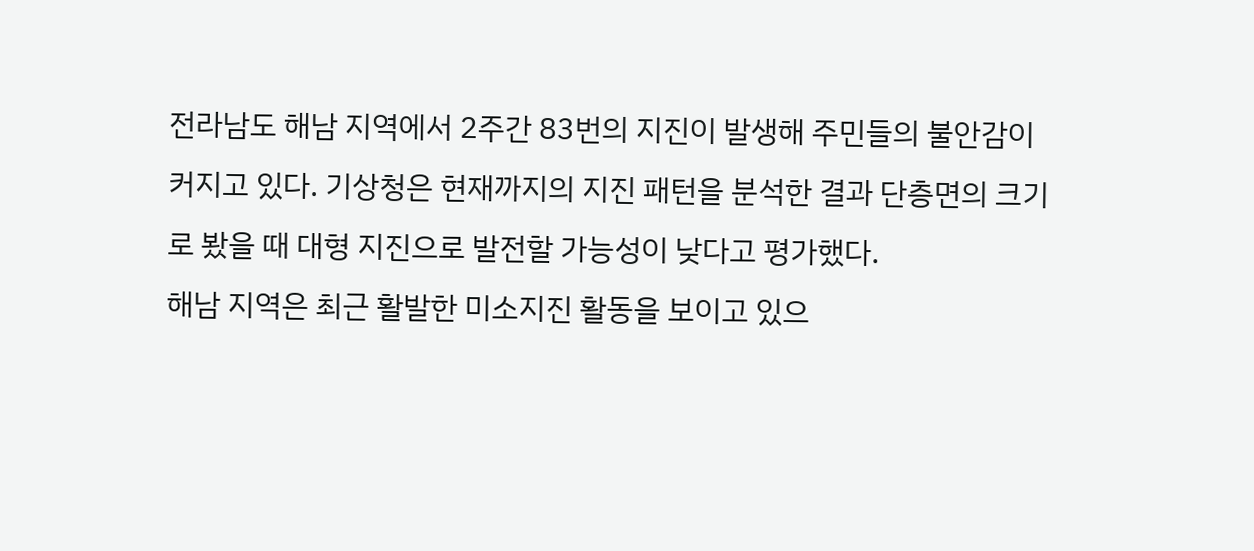전라남도 해남 지역에서 2주간 83번의 지진이 발생해 주민들의 불안감이 커지고 있다. 기상청은 현재까지의 지진 패턴을 분석한 결과 단층면의 크기로 봤을 때 대형 지진으로 발전할 가능성이 낮다고 평가했다.
해남 지역은 최근 활발한 미소지진 활동을 보이고 있으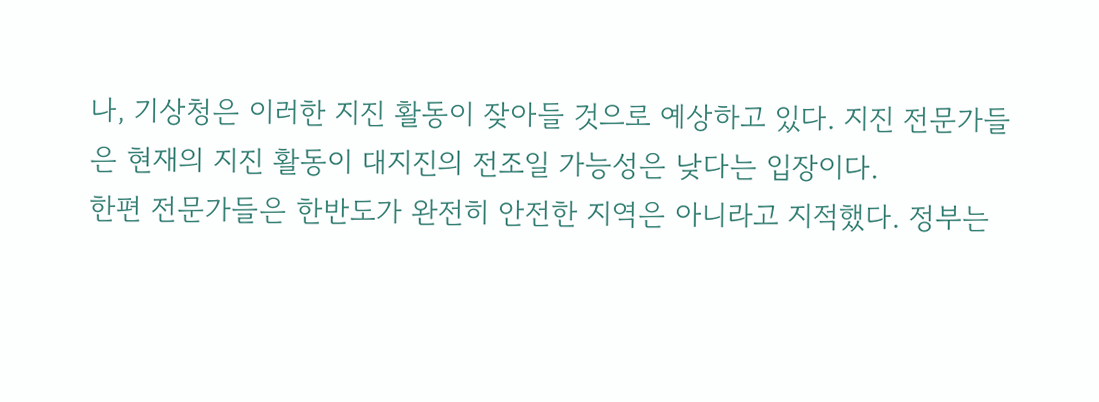나, 기상청은 이러한 지진 활동이 잦아들 것으로 예상하고 있다. 지진 전문가들은 현재의 지진 활동이 대지진의 전조일 가능성은 낮다는 입장이다.
한편 전문가들은 한반도가 완전히 안전한 지역은 아니라고 지적했다. 정부는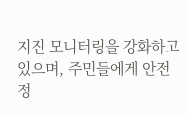지진 모니터링을 강화하고 있으며, 주민들에게 안전 정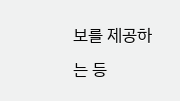보를 제공하는 등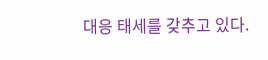대응 태세를 갖추고 있다.